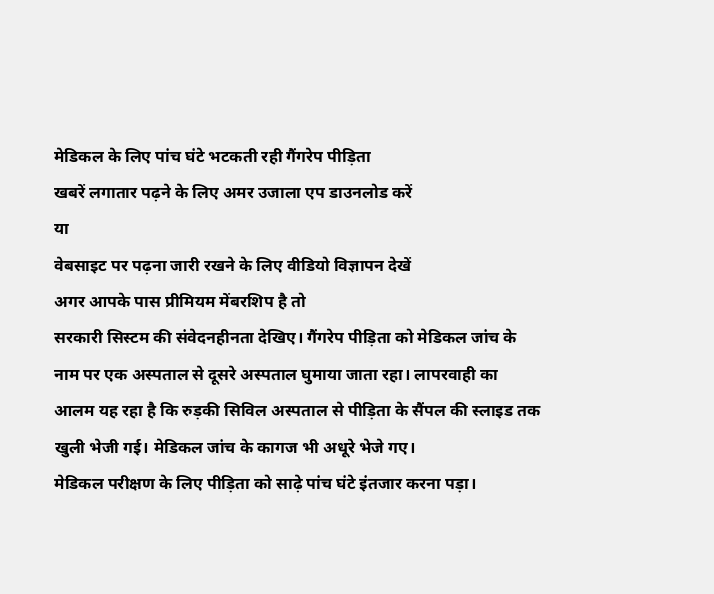मेडिकल के लिए पांच घंटे भटकती रही गैंगरेप पीड़िता
खबरें लगातार पढ़ने के लिए अमर उजाला एप डाउनलोड करें
या
वेबसाइट पर पढ़ना जारी रखने के लिए वीडियो विज्ञापन देखें
अगर आपके पास प्रीमियम मेंबरशिप है तो
सरकारी सिस्टम की संवेदनहीनता देखिए। गैंगरेप पीड़िता को मेडिकल जांच के नाम पर एक अस्पताल से दूसरे अस्पताल घुमाया जाता रहा। लापरवाही का आलम यह रहा है कि रुड़की सिविल अस्पताल से पीड़िता के सैंपल की स्लाइड तक खुली भेजी गई। मेडिकल जांच के कागज भी अधूरे भेजे गए।
मेडिकल परीक्षण के लिए पीड़िता को साढ़े पांच घंटे इंतजार करना पड़ा।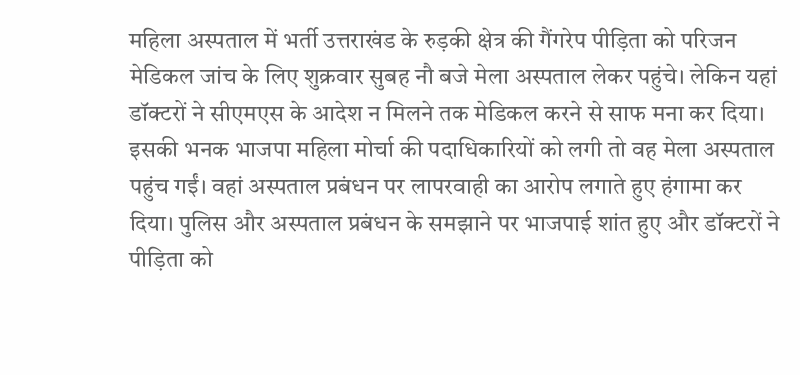महिला अस्पताल में भर्ती उत्तराखंड के रुड़की क्षेत्र की गैंगरेप पीड़िता को परिजन मेडिकल जांच के लिए शुक्रवार सुबह नौ बजे मेला अस्पताल लेकर पहुंचे। लेकिन यहां डॉक्टरों ने सीएमएस के आदेश न मिलने तक मेडिकल करने से साफ मना कर दिया।
इसकी भनक भाजपा महिला मोर्चा की पदाधिकारियों को लगी तो वह मेला अस्पताल पहुंच गईं। वहां अस्पताल प्रबंधन पर लापरवाही का आरोप लगाते हुए हंगामा कर दिया। पुलिस और अस्पताल प्रबंधन के समझाने पर भाजपाई शांत हुए और डॉक्टरों ने पीड़िता को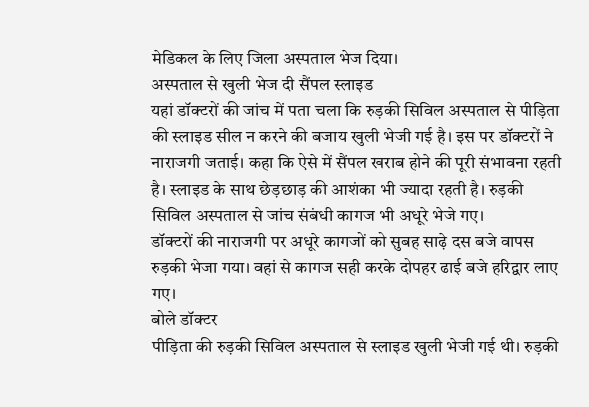मेडिकल के लिए जिला अस्पताल भेज दिया।
अस्पताल से खुली भेज दी सैंपल स्लाइड
यहां डॉक्टरों की जांच में पता चला कि रुड़की सिविल अस्पताल से पीड़िता की स्लाइड सील न करने की बजाय खुली भेजी गई है। इस पर डॉक्टरों ने नाराजगी जताई। कहा कि ऐसे में सैंपल खराब होने की पूरी संभावना रहती है। स्लाइड के साथ छेड़छाड़ की आशंका भी ज्यादा रहती है। रुड़की सिविल अस्पताल से जांच संबंधी कागज भी अधूरे भेजे गए।
डॉक्टरों की नाराजगी पर अधूरे कागजों को सुबह साढ़े दस बजे वापस रुड़की भेजा गया। वहां से कागज सही करके दोपहर ढाई बजे हरिद्वार लाए गए।
बोले डॉक्टर
पीड़िता की रुड़की सिविल अस्पताल से स्लाइड खुली भेजी गई थी। रुड़की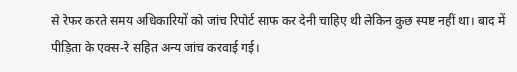से रेफर करते समय अधिकारियों को जांच रिपोर्ट साफ कर देनी चाहिए थी लेकिन कुछ स्पष्ट नहीं था। बाद में पीड़िता के एक्स-रे सहित अन्य जांच करवाई गई।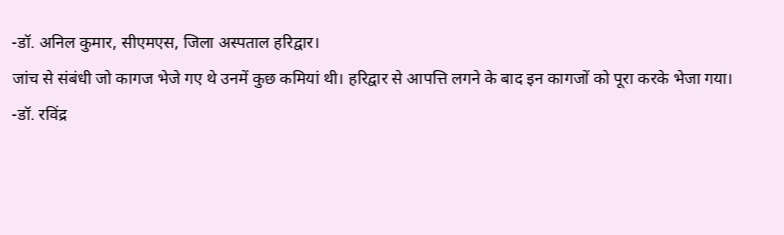-डॉ. अनिल कुमार, सीएमएस, जिला अस्पताल हरिद्वार।
जांच से संबंधी जो कागज भेजे गए थे उनमें कुछ कमियां थी। हरिद्वार से आपत्ति लगने के बाद इन कागजों को पूरा करके भेजा गया।
-डॉ. रविंद्र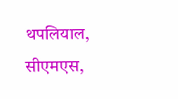थपलियाल, सीएमएस,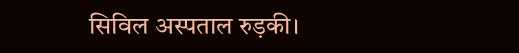सिविल अस्पताल रुड़की।